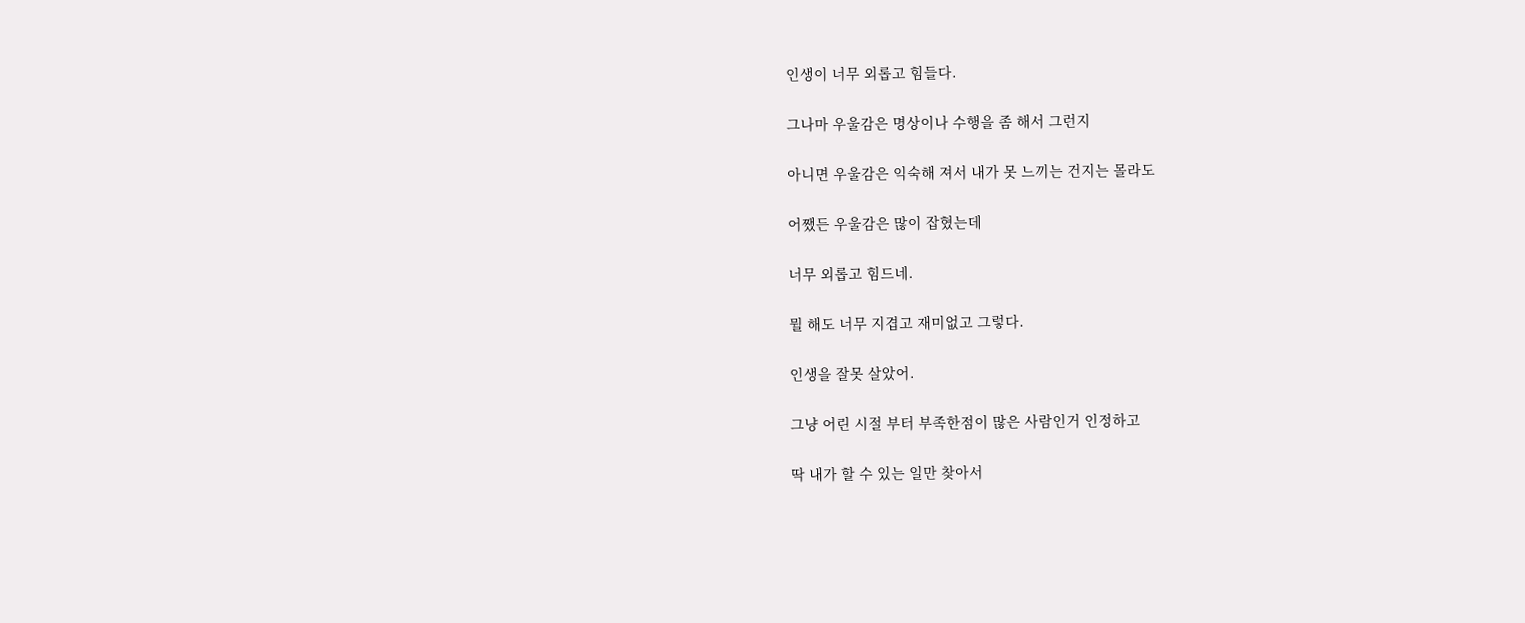인생이 너무 외롭고 힘들다.

그나마 우울감은 명상이나 수행을 좀 해서 그런지

아니면 우울감은 익숙해 져서 내가 못 느끼는 건지는 몰라도

어쨌든 우울감은 많이 잡혔는데

너무 외롭고 힘드네.

뭘 해도 너무 지겹고 재미없고 그렇다.

인생을 잘못 살았어.

그냥 어린 시절 부터 부족한점이 많은 사람인거 인정하고

딱 내가 할 수 있는 일만 찾아서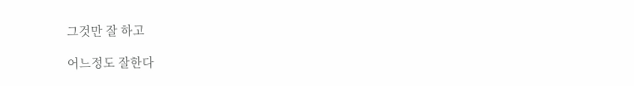그것만 잘 하고

어느정도 잘한다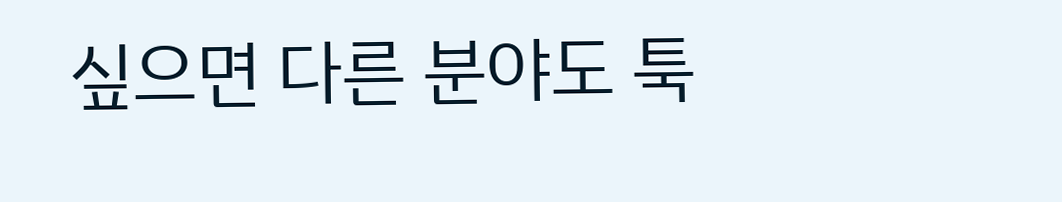싶으면 다른 분야도 툭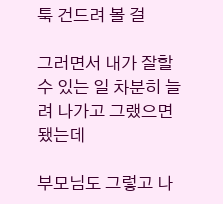툭 건드려 볼 걸

그러면서 내가 잘할 수 있는 일 차분히 늘려 나가고 그랬으면 됐는데

부모님도 그렇고 나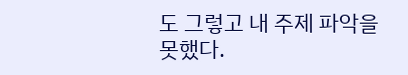도 그렇고 내 주제 파악을 못했다.